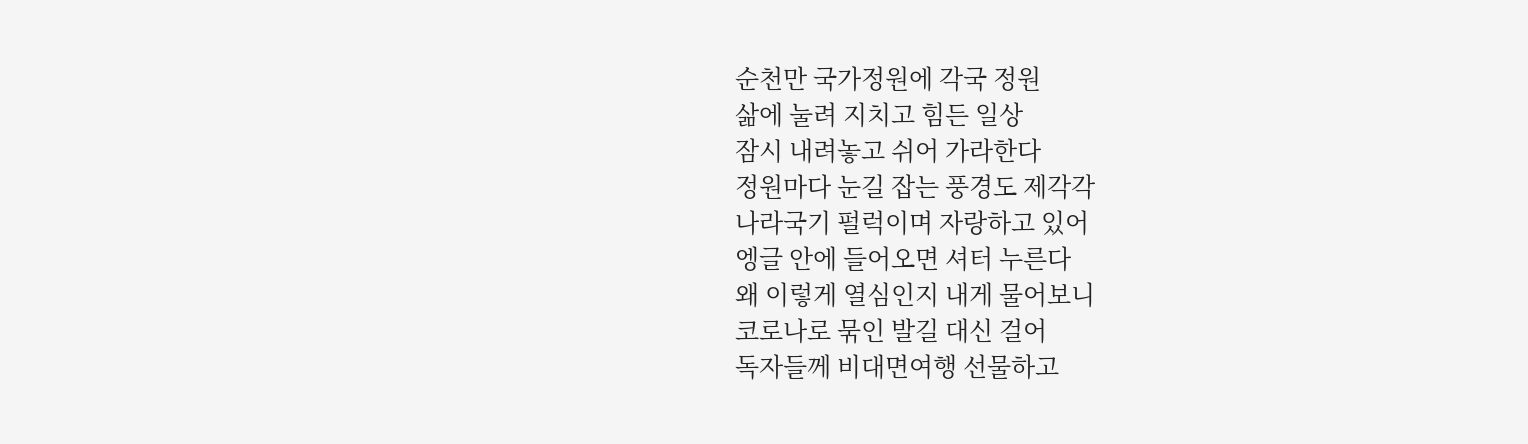순천만 국가정원에 각국 정원
삶에 눌려 지치고 힘든 일상
잠시 내려놓고 쉬어 가라한다
정원마다 눈길 잡는 풍경도 제각각
나라국기 펄럭이며 자랑하고 있어
엥글 안에 들어오면 셔터 누른다
왜 이렇게 열심인지 내게 물어보니
코로나로 묶인 발길 대신 걸어
독자들께 비대면여행 선물하고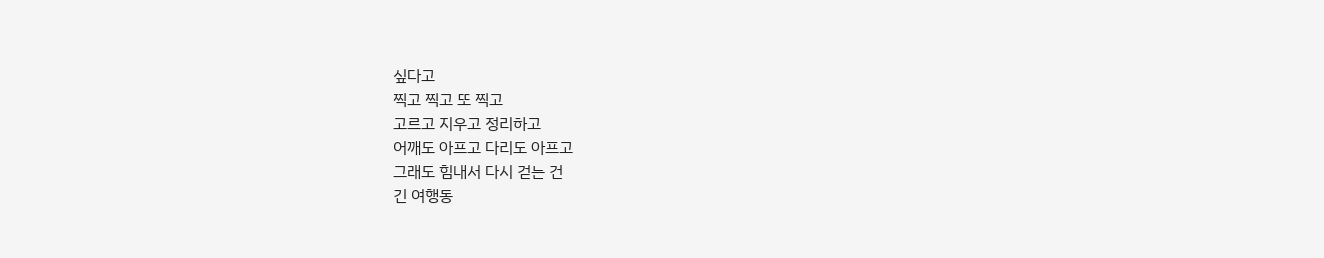싶다고
찍고 찍고 또 찍고
고르고 지우고 정리하고
어깨도 아프고 다리도 아프고
그래도 힘내서 다시 걷는 건
긴 여행동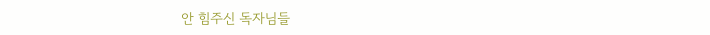안 힘주신 독자님들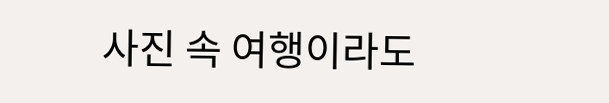사진 속 여행이라도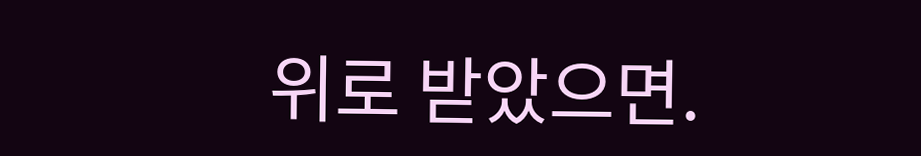위로 받았으면.